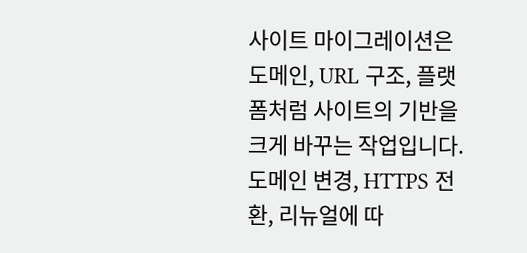사이트 마이그레이션은 도메인, URL 구조, 플랫폼처럼 사이트의 기반을 크게 바꾸는 작업입니다. 도메인 변경, HTTPS 전환, 리뉴얼에 따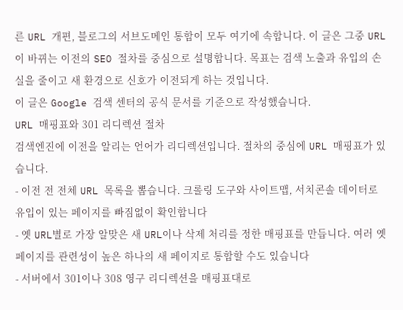른 URL 개편, 블로그의 서브도메인 통합이 모두 여기에 속합니다. 이 글은 그중 URL이 바뀌는 이전의 SEO 절차를 중심으로 설명합니다. 목표는 검색 노출과 유입의 손실을 줄이고 새 환경으로 신호가 이전되게 하는 것입니다.
이 글은 Google 검색 센터의 공식 문서를 기준으로 작성했습니다.
URL 매핑표와 301 리디렉션 절차
검색엔진에 이전을 알리는 언어가 리디렉션입니다. 절차의 중심에 URL 매핑표가 있습니다.
- 이전 전 전체 URL 목록을 뽑습니다. 크롤링 도구와 사이트맵, 서치콘솔 데이터로 유입이 있는 페이지를 빠짐없이 확인합니다
- 옛 URL별로 가장 알맞은 새 URL이나 삭제 처리를 정한 매핑표를 만듭니다. 여러 옛 페이지를 관련성이 높은 하나의 새 페이지로 통합할 수도 있습니다
- 서버에서 301이나 308 영구 리디렉션을 매핑표대로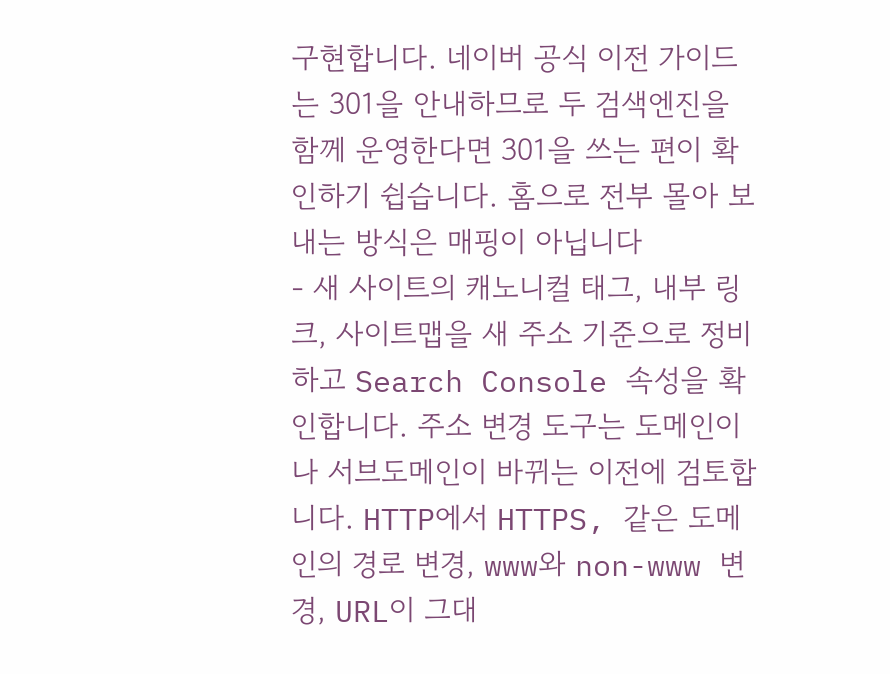구현합니다. 네이버 공식 이전 가이드는 301을 안내하므로 두 검색엔진을 함께 운영한다면 301을 쓰는 편이 확인하기 쉽습니다. 홈으로 전부 몰아 보내는 방식은 매핑이 아닙니다
- 새 사이트의 캐노니컬 태그, 내부 링크, 사이트맵을 새 주소 기준으로 정비하고 Search Console 속성을 확인합니다. 주소 변경 도구는 도메인이나 서브도메인이 바뀌는 이전에 검토합니다. HTTP에서 HTTPS, 같은 도메인의 경로 변경, www와 non-www 변경, URL이 그대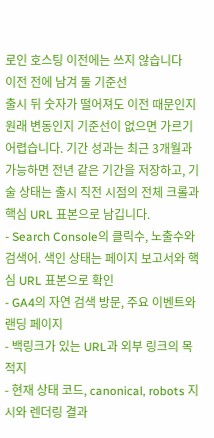로인 호스팅 이전에는 쓰지 않습니다
이전 전에 남겨 둘 기준선
출시 뒤 숫자가 떨어져도 이전 때문인지 원래 변동인지 기준선이 없으면 가르기 어렵습니다. 기간 성과는 최근 3개월과 가능하면 전년 같은 기간을 저장하고, 기술 상태는 출시 직전 시점의 전체 크롤과 핵심 URL 표본으로 남깁니다.
- Search Console의 클릭수, 노출수와 검색어. 색인 상태는 페이지 보고서와 핵심 URL 표본으로 확인
- GA4의 자연 검색 방문, 주요 이벤트와 랜딩 페이지
- 백링크가 있는 URL과 외부 링크의 목적지
- 현재 상태 코드, canonical, robots 지시와 렌더링 결과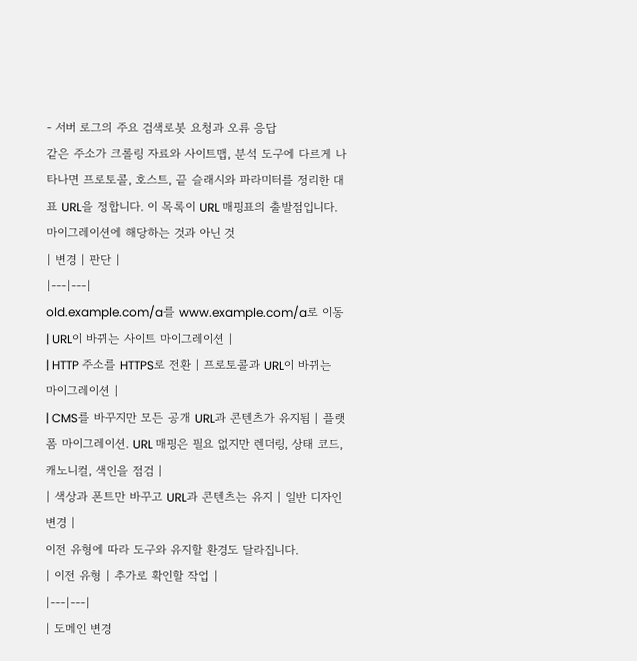- 서버 로그의 주요 검색로봇 요청과 오류 응답
같은 주소가 크롤링 자료와 사이트맵, 분석 도구에 다르게 나타나면 프로토콜, 호스트, 끝 슬래시와 파라미터를 정리한 대표 URL을 정합니다. 이 목록이 URL 매핑표의 출발점입니다.
마이그레이션에 해당하는 것과 아닌 것
| 변경 | 판단 |
|---|---|
old.example.com/a를 www.example.com/a로 이동 | URL이 바뀌는 사이트 마이그레이션 |
| HTTP 주소를 HTTPS로 전환 | 프로토콜과 URL이 바뀌는 마이그레이션 |
| CMS를 바꾸지만 모든 공개 URL과 콘텐츠가 유지됨 | 플랫폼 마이그레이션. URL 매핑은 필요 없지만 렌더링, 상태 코드, 캐노니컬, 색인을 점검 |
| 색상과 폰트만 바꾸고 URL과 콘텐츠는 유지 | 일반 디자인 변경 |
이전 유형에 따라 도구와 유지할 환경도 달라집니다.
| 이전 유형 | 추가로 확인할 작업 |
|---|---|
| 도메인 변경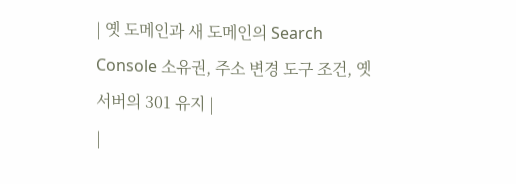| 옛 도메인과 새 도메인의 Search Console 소유권, 주소 변경 도구 조건, 옛 서버의 301 유지 |
|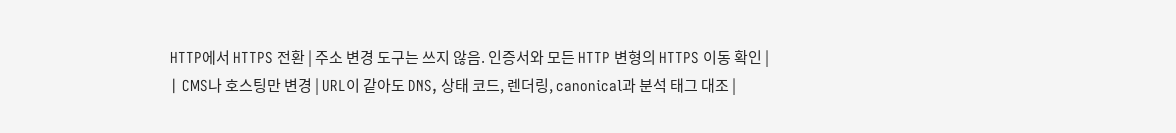HTTP에서 HTTPS 전환 | 주소 변경 도구는 쓰지 않음. 인증서와 모든 HTTP 변형의 HTTPS 이동 확인 |
| CMS나 호스팅만 변경 | URL이 같아도 DNS, 상태 코드, 렌더링, canonical과 분석 태그 대조 |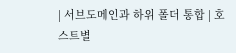| 서브도메인과 하위 폴더 통합 | 호스트별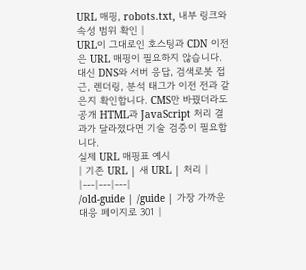URL 매핑, robots.txt, 내부 링크와 속성 범위 확인 |
URL이 그대로인 호스팅과 CDN 이전은 URL 매핑이 필요하지 않습니다. 대신 DNS와 서버 응답, 검색로봇 접근, 렌더링, 분석 태그가 이전 전과 같은지 확인합니다. CMS만 바꿨더라도 공개 HTML과 JavaScript 처리 결과가 달라졌다면 기술 검증이 필요합니다.
실제 URL 매핑표 예시
| 기존 URL | 새 URL | 처리 |
|---|---|---|
/old-guide | /guide | 가장 가까운 대응 페이지로 301 |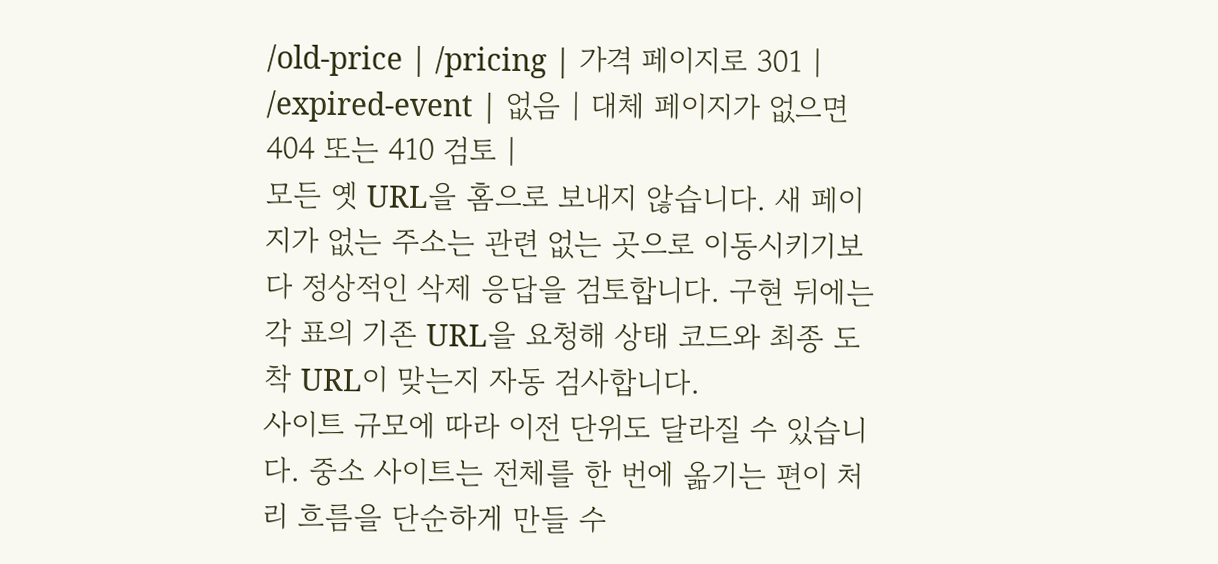/old-price | /pricing | 가격 페이지로 301 |
/expired-event | 없음 | 대체 페이지가 없으면 404 또는 410 검토 |
모든 옛 URL을 홈으로 보내지 않습니다. 새 페이지가 없는 주소는 관련 없는 곳으로 이동시키기보다 정상적인 삭제 응답을 검토합니다. 구현 뒤에는 각 표의 기존 URL을 요청해 상태 코드와 최종 도착 URL이 맞는지 자동 검사합니다.
사이트 규모에 따라 이전 단위도 달라질 수 있습니다. 중소 사이트는 전체를 한 번에 옮기는 편이 처리 흐름을 단순하게 만들 수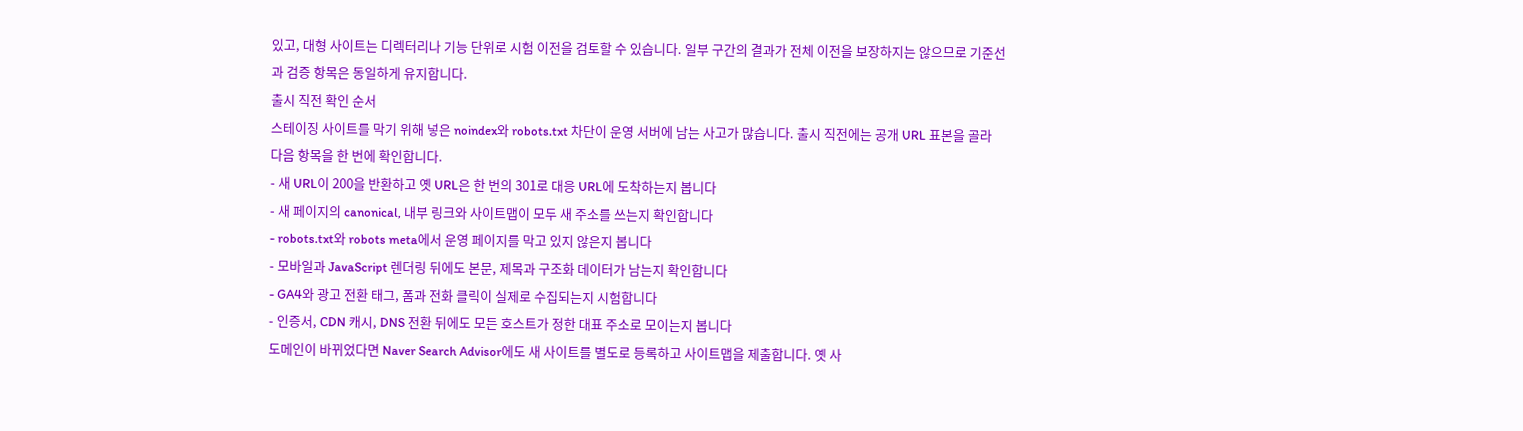있고, 대형 사이트는 디렉터리나 기능 단위로 시험 이전을 검토할 수 있습니다. 일부 구간의 결과가 전체 이전을 보장하지는 않으므로 기준선과 검증 항목은 동일하게 유지합니다.
출시 직전 확인 순서
스테이징 사이트를 막기 위해 넣은 noindex와 robots.txt 차단이 운영 서버에 남는 사고가 많습니다. 출시 직전에는 공개 URL 표본을 골라 다음 항목을 한 번에 확인합니다.
- 새 URL이 200을 반환하고 옛 URL은 한 번의 301로 대응 URL에 도착하는지 봅니다
- 새 페이지의 canonical, 내부 링크와 사이트맵이 모두 새 주소를 쓰는지 확인합니다
- robots.txt와 robots meta에서 운영 페이지를 막고 있지 않은지 봅니다
- 모바일과 JavaScript 렌더링 뒤에도 본문, 제목과 구조화 데이터가 남는지 확인합니다
- GA4와 광고 전환 태그, 폼과 전화 클릭이 실제로 수집되는지 시험합니다
- 인증서, CDN 캐시, DNS 전환 뒤에도 모든 호스트가 정한 대표 주소로 모이는지 봅니다
도메인이 바뀌었다면 Naver Search Advisor에도 새 사이트를 별도로 등록하고 사이트맵을 제출합니다. 옛 사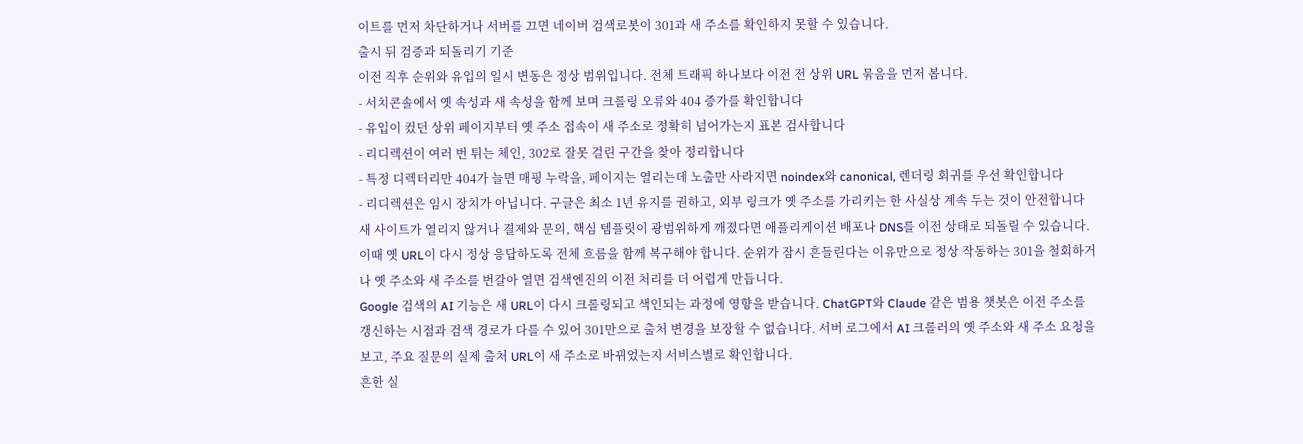이트를 먼저 차단하거나 서버를 끄면 네이버 검색로봇이 301과 새 주소를 확인하지 못할 수 있습니다.
출시 뒤 검증과 되돌리기 기준
이전 직후 순위와 유입의 일시 변동은 정상 범위입니다. 전체 트래픽 하나보다 이전 전 상위 URL 묶음을 먼저 봅니다.
- 서치콘솔에서 옛 속성과 새 속성을 함께 보며 크롤링 오류와 404 증가를 확인합니다
- 유입이 컸던 상위 페이지부터 옛 주소 접속이 새 주소로 정확히 넘어가는지 표본 검사합니다
- 리디렉션이 여러 번 튀는 체인, 302로 잘못 걸린 구간을 찾아 정리합니다
- 특정 디렉터리만 404가 늘면 매핑 누락을, 페이지는 열리는데 노출만 사라지면 noindex와 canonical, 렌더링 회귀를 우선 확인합니다
- 리디렉션은 임시 장치가 아닙니다. 구글은 최소 1년 유지를 권하고, 외부 링크가 옛 주소를 가리키는 한 사실상 계속 두는 것이 안전합니다
새 사이트가 열리지 않거나 결제와 문의, 핵심 템플릿이 광범위하게 깨졌다면 애플리케이션 배포나 DNS를 이전 상태로 되돌릴 수 있습니다. 이때 옛 URL이 다시 정상 응답하도록 전체 흐름을 함께 복구해야 합니다. 순위가 잠시 흔들린다는 이유만으로 정상 작동하는 301을 철회하거나 옛 주소와 새 주소를 번갈아 열면 검색엔진의 이전 처리를 더 어렵게 만듭니다.
Google 검색의 AI 기능은 새 URL이 다시 크롤링되고 색인되는 과정에 영향을 받습니다. ChatGPT와 Claude 같은 범용 챗봇은 이전 주소를 갱신하는 시점과 검색 경로가 다를 수 있어 301만으로 출처 변경을 보장할 수 없습니다. 서버 로그에서 AI 크롤러의 옛 주소와 새 주소 요청을 보고, 주요 질문의 실제 출처 URL이 새 주소로 바뀌었는지 서비스별로 확인합니다.
흔한 실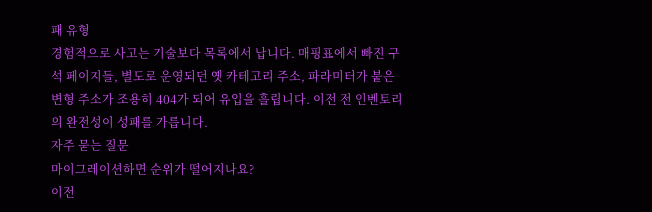패 유형
경험적으로 사고는 기술보다 목록에서 납니다. 매핑표에서 빠진 구석 페이지들, 별도로 운영되던 옛 카테고리 주소, 파라미터가 붙은 변형 주소가 조용히 404가 되어 유입을 흘립니다. 이전 전 인벤토리의 완전성이 성패를 가릅니다.
자주 묻는 질문
마이그레이션하면 순위가 떨어지나요?
이전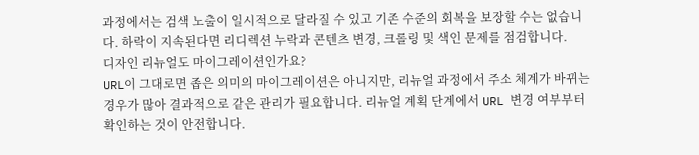과정에서는 검색 노출이 일시적으로 달라질 수 있고 기존 수준의 회복을 보장할 수는 없습니다. 하락이 지속된다면 리디렉션 누락과 콘텐츠 변경, 크롤링 및 색인 문제를 점검합니다.
디자인 리뉴얼도 마이그레이션인가요?
URL이 그대로면 좁은 의미의 마이그레이션은 아니지만, 리뉴얼 과정에서 주소 체계가 바뀌는 경우가 많아 결과적으로 같은 관리가 필요합니다. 리뉴얼 계획 단계에서 URL 변경 여부부터 확인하는 것이 안전합니다.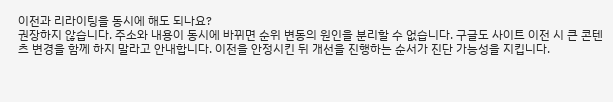이전과 리라이팅을 동시에 해도 되나요?
권장하지 않습니다. 주소와 내용이 동시에 바뀌면 순위 변동의 원인을 분리할 수 없습니다. 구글도 사이트 이전 시 큰 콘텐츠 변경을 함께 하지 말라고 안내합니다. 이전을 안정시킨 뒤 개선을 진행하는 순서가 진단 가능성을 지킵니다.